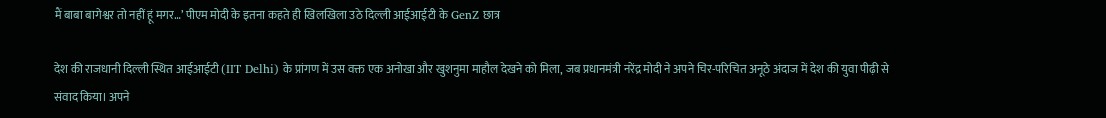मैं बाबा बागेश्वर तो नहीं हूं मगर…’ पीएम मोदी के इतना कहते ही खिलखिला उठे दिल्ली आईआईटी के GenZ छात्र

देश की राजधानी दिल्ली स्थित आईआईटी (IIT Delhi) के प्रांगण में उस वक्त एक अनोखा और खुशनुमा माहौल देखने को मिला, जब प्रधानमंत्री नरेंद्र मोदी ने अपने चिर-परिचित अनूठे अंदाज में देश की युवा पीढ़ी से संवाद किया। अपने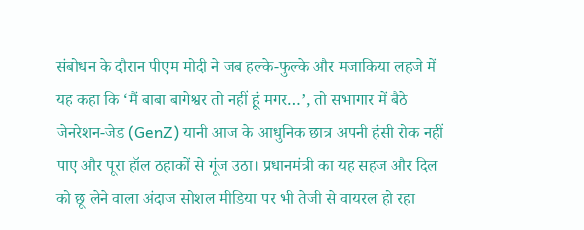संबोधन के दौरान पीएम मोदी ने जब हल्के-फुल्के और मजाकिया लहजे में यह कहा कि ‘मैं बाबा बागेश्वर तो नहीं हूं मगर…’, तो सभागार में बैठे जेनरेशन-जेड (GenZ) यानी आज के आधुनिक छात्र अपनी हंसी रोक नहीं पाए और पूरा हॉल ठहाकों से गूंज उठा। प्रधानमंत्री का यह सहज और दिल को छू लेने वाला अंदाज सोशल मीडिया पर भी तेजी से वायरल हो रहा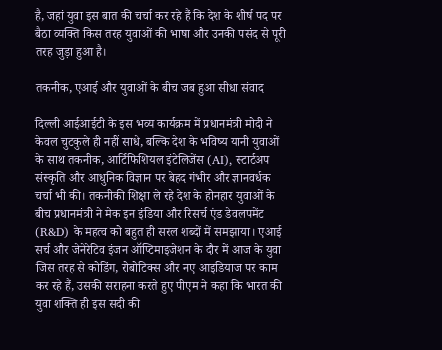है, जहां युवा इस बात की चर्चा कर रहे हैं कि देश के शीर्ष पद पर बैठा व्यक्ति किस तरह युवाओं की भाषा और उनकी पसंद से पूरी तरह जुड़ा हुआ है।

तकनीक, एआई और युवाओं के बीच जब हुआ सीधा संवाद

दिल्ली आईआईटी के इस भव्य कार्यक्रम में प्रधानमंत्री मोदी ने केवल चुटकुले ही नहीं साधे, बल्कि देश के भविष्य यानी युवाओं के साथ तकनीक, आर्टिफिशियल इंटेलिजेंस (AI), स्टार्टअप संस्कृति और आधुनिक विज्ञान पर बेहद गंभीर और ज्ञानवर्धक चर्चा भी की। तकनीकी शिक्षा ले रहे देश के होनहार युवाओं के बीच प्रधानमंत्री ने मेक इन इंडिया और रिसर्च एंड डेवलपमेंट (R&D) के महत्व को बहुत ही सरल शब्दों में समझाया। एआई सर्च और जेनेरेटिव इंजन ऑप्टिमाइजेशन के दौर में आज के युवा जिस तरह से कोडिंग, रोबोटिक्स और नए आइडियाज पर काम कर रहे हैं, उसकी सराहना करते हुए पीएम ने कहा कि भारत की युवा शक्ति ही इस सदी की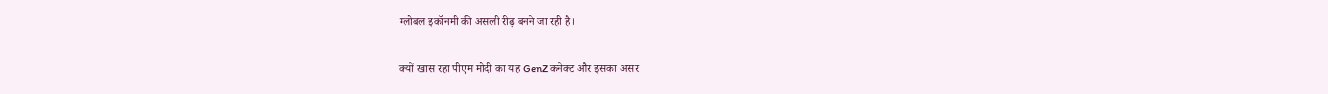ग्लोबल इकॉनमी की असली रीढ़ बनने जा रही है।

क्यों खास रहा पीएम मोदी का यह GenZ कनेक्ट और इसका असर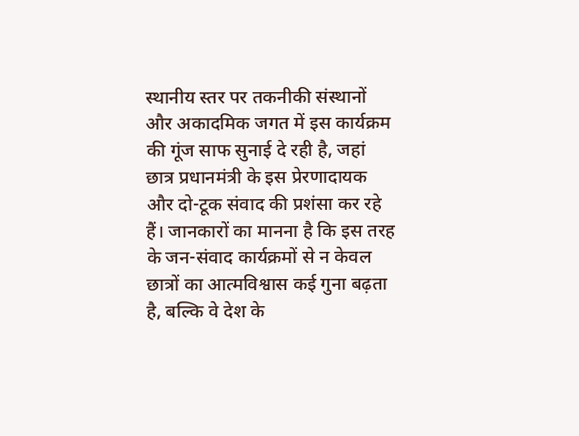स्थानीय स्तर पर तकनीकी संस्थानों और अकादमिक जगत में इस कार्यक्रम की गूंज साफ सुनाई दे रही है, जहां छात्र प्रधानमंत्री के इस प्रेरणादायक और दो-टूक संवाद की प्रशंसा कर रहे हैं। जानकारों का मानना है कि इस तरह के जन-संवाद कार्यक्रमों से न केवल छात्रों का आत्मविश्वास कई गुना बढ़ता है, बल्कि वे देश के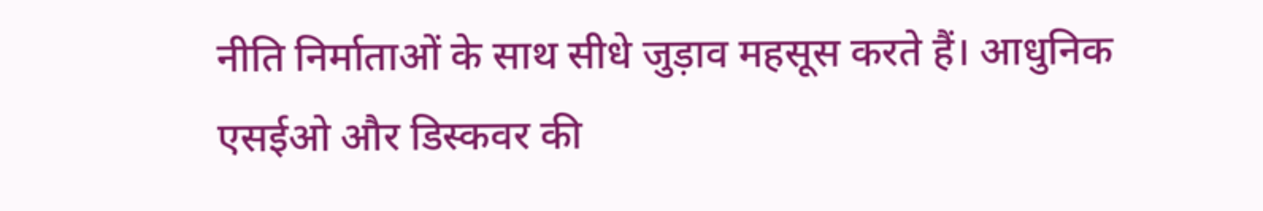नीति निर्माताओं के साथ सीधे जुड़ाव महसूस करते हैं। आधुनिक एसईओ और डिस्कवर की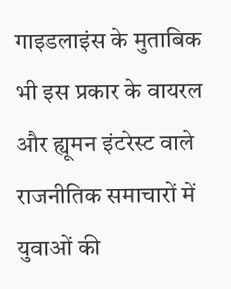गाइडलाइंस के मुताबिक भी इस प्रकार के वायरल और ह्यूमन इंटरेस्ट वाले राजनीतिक समाचारों में युवाओं की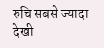रुचि सबसे ज्यादा देखी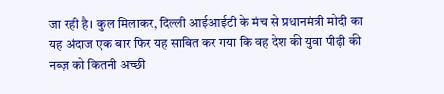जा रही है। कुल मिलाकर, दिल्ली आईआईटी के मंच से प्रधानमंत्री मोदी का यह अंदाज एक बार फिर यह साबित कर गया कि वह देश की युवा पीढ़ी की नब्ज़ को कितनी अच्छी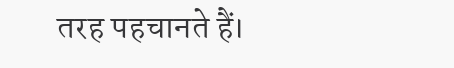तरह पहचानते हैं।